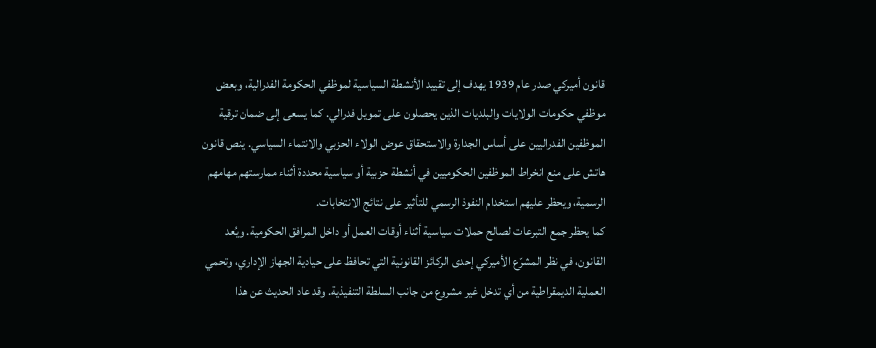قانون أميركي صدر عام 1939 يهدف إلى تقييد الأنشطة السياسية لموظفي الحكومة الفدرالية، وبعض موظفي حكومات الولايات والبلديات الذين يحصلون على تمويل فدرالي. كما يسعى إلى ضمان ترقية الموظفين الفدراليين على أساس الجدارة والاستحقاق عوض الولاء الحزبي والانتماء السياسي. ينص قانون هاتش على منع انخراط الموظفين الحكوميين في أنشطة حزبية أو سياسية محددة أثناء ممارستهم مهامهم الرسمية، ويحظر عليهم استخدام النفوذ الرسمي للتأثير على نتائج الانتخابات.
كما يحظر جمع التبرعات لصالح حملات سياسية أثناء أوقات العمل أو داخل المرافق الحكومية. ويُعد القانون، في نظر المشرّع الأميركي إحدى الركائز القانونية التي تحافظ على حيادية الجهاز الإداري، وتحمي العملية الديمقراطية من أي تدخل غير مشروع من جانب السلطة التنفيذية. وقد عاد الحديث عن هذا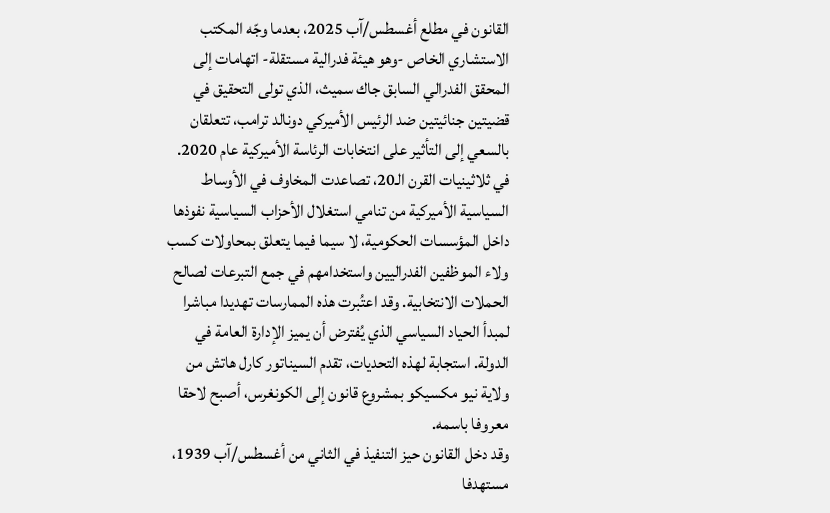القانون في مطلع أغسطس/آب 2025، بعدما وجّه المكتب الاستشاري الخاص -وهو هيئة فدرالية مستقلة- اتهامات إلى المحقق الفدرالي السابق جاك سميث، الذي تولى التحقيق في قضيتين جنائيتين ضد الرئيس الأميركي دونالد ترامب، تتعلقان بالسعي إلى التأثير على انتخابات الرئاسة الأميركية عام 2020.
في ثلاثينيات القرن الـ20، تصاعدت المخاوف في الأوساط السياسية الأميركية من تنامي استغلال الأحزاب السياسية نفوذها داخل المؤسسات الحكومية، لا سيما فيما يتعلق بمحاولات كسب ولاء الموظفين الفدراليين واستخدامهم في جمع التبرعات لصالح الحملات الانتخابية. وقد اعتُبرت هذه الممارسات تهديدا مباشرا لمبدأ الحياد السياسي الذي يُفترض أن يميز الإدارة العامة في الدولة. استجابة لهذه التحديات، تقدم السيناتور كارل هاتش من ولاية نيو مكسيكو بمشروع قانون إلى الكونغرس، أصبح لاحقا معروفا باسمه.
وقد دخل القانون حيز التنفيذ في الثاني من أغسطس/آب 1939، مستهدفا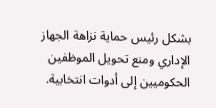بشكل رئيس حماية نزاهة الجهاز الإداري ومنع تحويل الموظفين الحكوميين إلى أدوات انتخابية.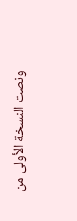ونصت النسخة الأولى من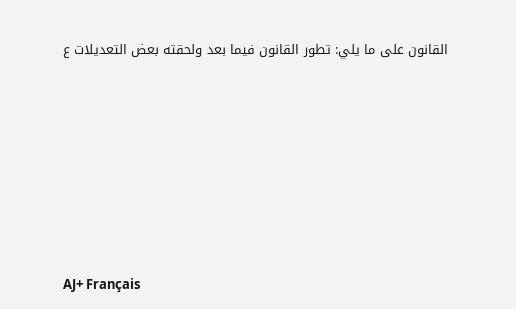القانون على ما يلي: تطور القانون فيما بعد ولحقته بعض التعديلات ع







AJ+ Français